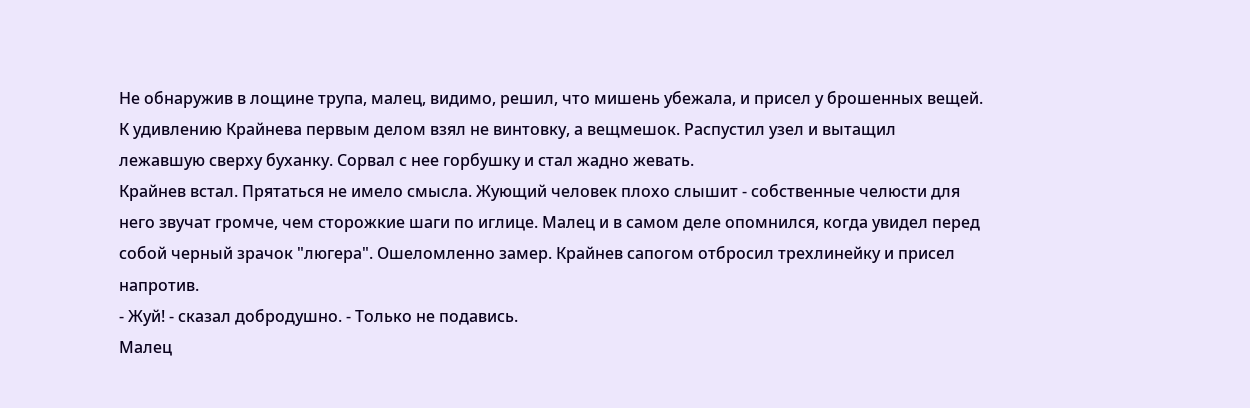Не обнаружив в лощине трупа, малец, видимо, решил, что мишень убежала, и присел у брошенных вещей. К удивлению Крайнева первым делом взял не винтовку, а вещмешок. Распустил узел и вытащил лежавшую сверху буханку. Сорвал с нее горбушку и стал жадно жевать.
Крайнев встал. Прятаться не имело смысла. Жующий человек плохо слышит - собственные челюсти для него звучат громче, чем сторожкие шаги по иглице. Малец и в самом деле опомнился, когда увидел перед собой черный зрачок "люгера". Ошеломленно замер. Крайнев сапогом отбросил трехлинейку и присел напротив.
- Жуй! - сказал добродушно. - Только не подавись.
Малец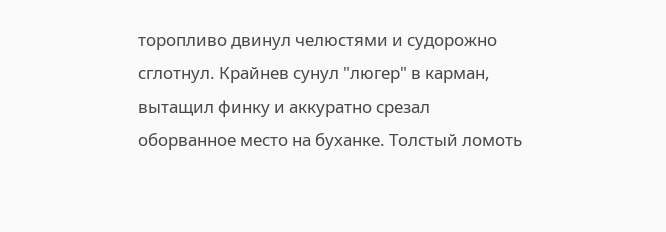торопливо двинул челюстями и судорожно сглотнул. Крайнев сунул "люгер" в карман, вытащил финку и аккуратно срезал оборванное место на буханке. Толстый ломоть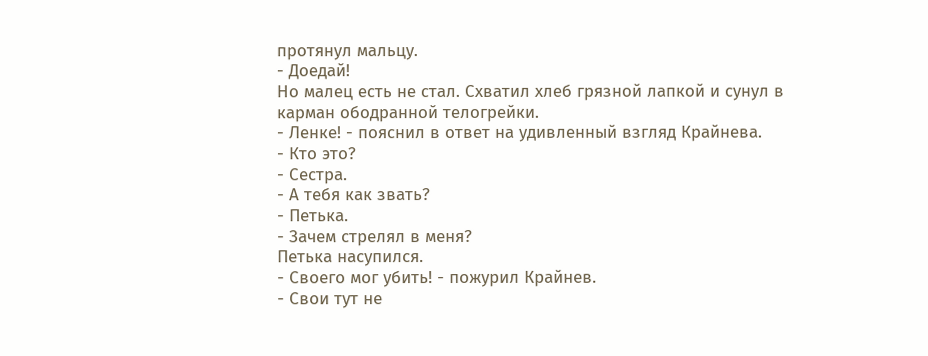протянул мальцу.
- Доедай!
Но малец есть не стал. Схватил хлеб грязной лапкой и сунул в карман ободранной телогрейки.
- Ленке! - пояснил в ответ на удивленный взгляд Крайнева.
- Кто это?
- Сестра.
- А тебя как звать?
- Петька.
- Зачем стрелял в меня?
Петька насупился.
- Своего мог убить! - пожурил Крайнев.
- Свои тут не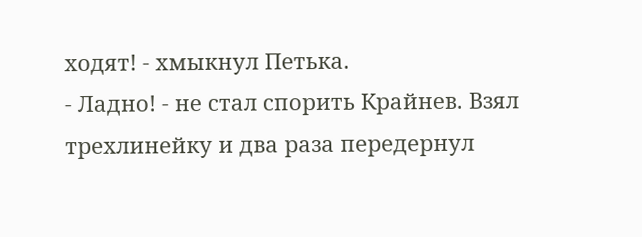ходят! - хмыкнул Петька.
- Ладно! - не стал спорить Крайнев. Взял трехлинейку и два раза передернул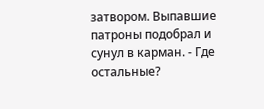затвором. Выпавшие патроны подобрал и сунул в карман. - Где остальные?